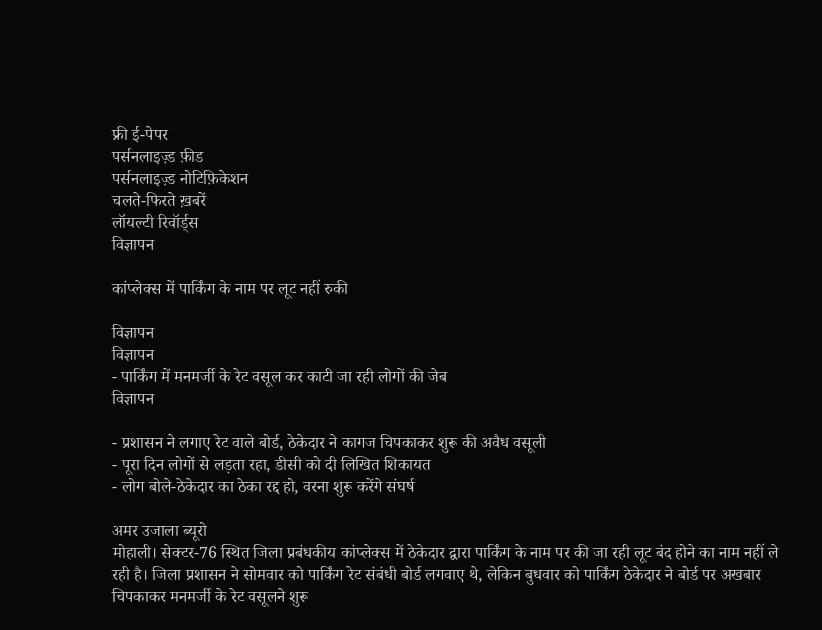फ्री ई-पेपर
पर्सनलाइज़्ड फ़ीड
पर्सनलाइज़्ड नोटिफ़िकेशन
चलते-फिरते ख़बरें
लॉयल्टी रिवॉर्ड्स
विज्ञापन

कांप्लेक्स में पार्किंग के नाम पर लूट नहीं रुकी

विज्ञापन
विज्ञापन
- पार्किंग में मनमर्जी के रेट वसूल कर काटी जा रही लोगों की जेब
विज्ञापन

- प्रशासन ने लगाए रेट वाले बोर्ड, ठेकेदार ने कागज चिपकाकर शुरू की अवैध वसूली
- पूरा दिन लोगों से लड़ता रहा, डीसी को दी लिखित शिकायत
- लोग बोले-ठेकेदार का ठेका रद्द हो, वरना शुरू करेंगे संघर्ष

अमर उजाला ब्यूरो
मोहाली। सेक्टर-76 स्थित जिला प्रबंधकीय कांप्लेक्स में ठेकेदार द्वारा पार्किंग के नाम पर की जा रही लूट बंद होने का नाम नहीं ले रही है। जिला प्रशासन ने सोमवार को पार्किंग रेट संबंधी बोर्ड लगवाए थे, लेकिन बुधवार को पार्किंग ठेकेदार ने बोर्ड पर अखबार चिपकाकर मनमर्जी के रेट वसूलने शुरू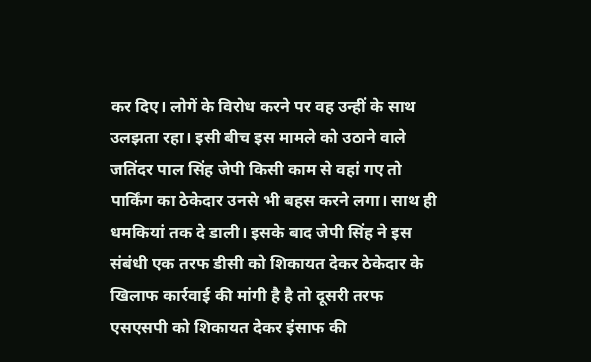कर दिए। लोगें के विरोध करने पर वह उन्हीं के साथ उलझता रहा। इसी बीच इस मामले को उठाने वाले जतिंदर पाल सिंह जेपी किसी काम से वहां गए तो पार्किंग का ठेकेदार उनसे भी बहस करने लगा। साथ ही धमकियां तक दे डाली। इसके बाद जेपी सिंह ने इस संबंधी एक तरफ डीसी को शिकायत देकर ठेकेदार के खिलाफ कार्रवाई की मांगी है है तो दूसरी तरफ एसएसपी को शिकायत देकर इंसाफ की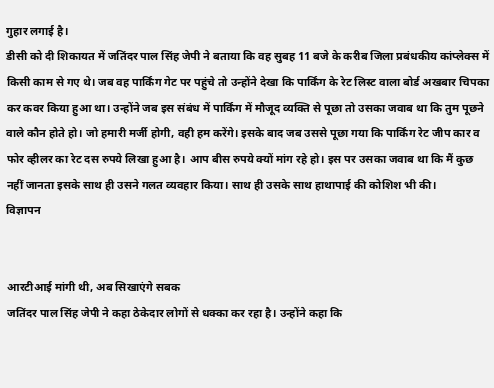गुहार लगाई है।
डीसी को दी शिकायत में जतिंदर पाल सिंह जेपी ने बताया कि वह सुबह 11 बजे के करीब जिला प्रबंधकीय कांप्लेक्स में किसी काम से गए थे। जब वह पार्किंग गेट पर पहुंचे तो उन्होंने देखा कि पार्किंग के रेट लिस्ट वाला बोर्ड अखबार चिपका कर कवर किया हुआ था। उन्होंने जब इस संबंध में पार्किंग में मौजूद व्यक्ति से पूछा तो उसका जवाब था कि तुम पूछने वाले कौन होते हो। जो हमारी मर्जी होगी, वही हम करेंगे। इसके बाद जब उससे पूछा गया कि पार्किंग रेट जीप कार व फोर व्हीलर का रेट दस रुपये लिखा हुआ है। आप बीस रुपये क्यों मांग रहे हो। इस पर उसका जवाब था कि मैं कुछ नहीं जानता इसके साथ ही उसने गलत व्यवहार किया। साथ ही उसके साथ हाथापाई की कोशिश भी की।
विज्ञापन


आरटीआई मांगी थी, अब सिखाएंगे सबक
जतिंदर पाल सिंह जेपी ने कहा ठेकेदार लोगों से धक्का कर रहा है। उन्होंने कहा कि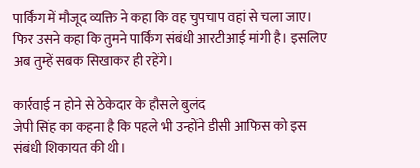पार्किंग में मौजूद व्यक्ति ने कहा कि वह चुपचाप वहां से चला जाए। फिर उसने कहा कि तुमने पार्किंग संबंधी आरटीआई मांगी है। इसलिए अब तुम्हें सबक सिखाकर ही रहेंगे।

कार्रवाई न होने से ठेकेदार के हौसले बुलंद
जेपी सिंह का कहना है कि पहले भी उन्होंने डीसी आफिस को इस संबंधी शिकायत की थी।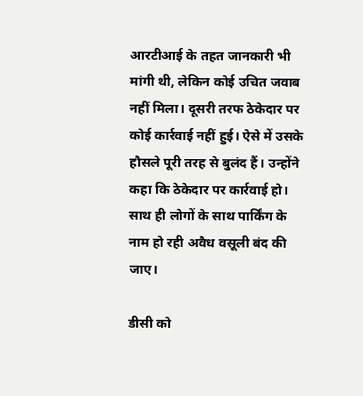आरटीआई के तहत जानकारी भी मांगी थी, लेकिन कोई उचित जवाब नहीं मिला। दूसरी तरफ ठेकेदार पर कोई कार्रवाई नहीं हुई। ऐसे में उसके हौसले पूरी तरह से बुलंद हैं। उन्होंने कहा कि ठेकेदार पर कार्रवाई हो। साथ ही लोगों के साथ पार्किंग के नाम हो रही अवैध वसूली बंद की जाए।

डीसी को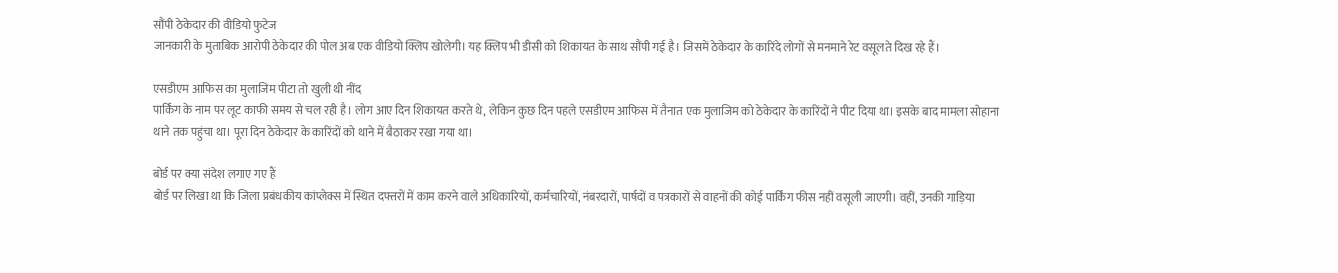सौंपी ठेकेदार की वीडियो फुटेज
जानकारी के मुताबिक आरोपी ठेकेदार की पोल अब एक वीडियो क्लिप खोलेगी। यह क्लिप भी डीसी को शिकायत के साथ सौंपी गई है। जिसमें ठेकेदार के कारिंदे लोगों से मनमाने रेट वसूलते दिख रहे हैं।

एसडीएम आफिस का मुलाजिम पीटा तो खुली थी नींद
पार्किंग के नाम पर लूट काफी समय से चल रही है। लोग आए दिन शिकायत करते थे, लेकिन कुछ दिन पहले एसडीएम आफिस में तैनात एक मुलाजिम को ठेकेदार के कारिंदों ने पीट दिया था। इसके बाद मामला सोहाना थाने तक पहुंचा था। पूरा दिन ठेकेदार के कारिंदों को थाने में बैठाकर रखा गया था।

बोर्ड पर क्या संदेश लगाए गए हैं
बोर्ड पर लिखा था कि जिला प्रबंधकीय कांप्लेक्स में स्थित दफ्तरों में काम करने वाले अधिकारियों, कर्मचारियों, नंबरदारों, पार्षदों व पत्रकारों से वाहनों की कोई पार्किंग फीस नहीं वसूली जाएगी। वहीं, उनकी गाड़िया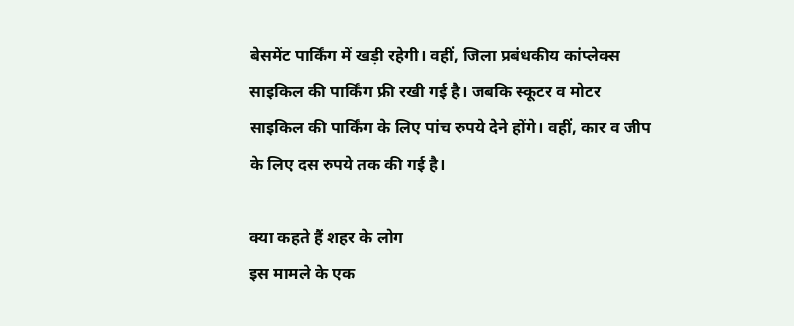बेसमेंट पार्किंग में खड़ी रहेगी। वहीं, जिला प्रबंधकीय कांप्लेक्स साइकिल की पार्किंग फ्री रखी गई है। जबकि स्कूटर व मोटर साइकिल की पार्किंग के लिए पांच रुपये देने होंगे। वहीं, कार व जीप के लिए दस रुपये तक की गई है।

क्या कहते हैं शहर के लोग
इस मामले के एक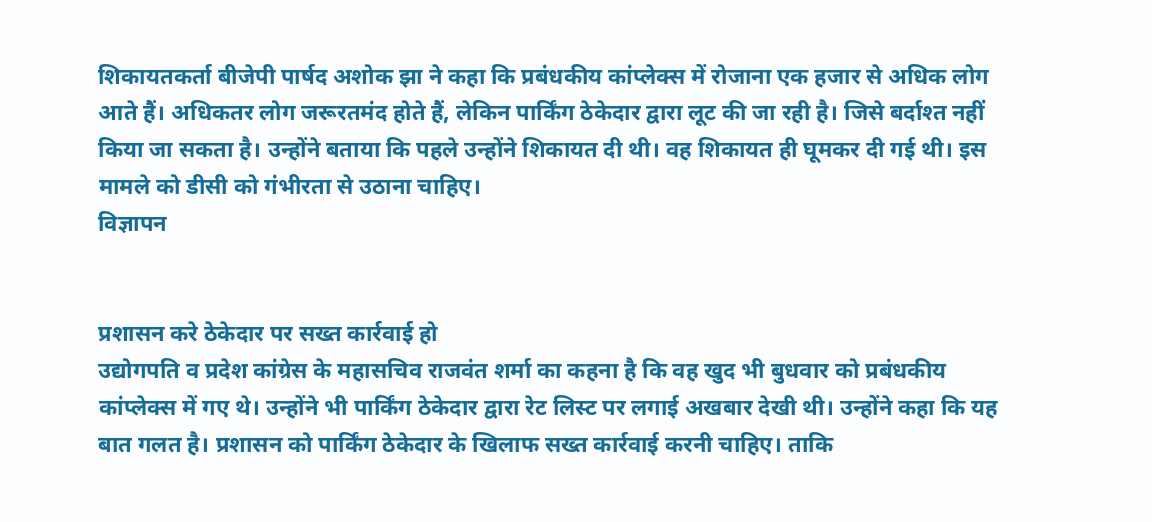शिकायतकर्ता बीजेपी पार्षद अशोक झा ने कहा कि प्रबंधकीय कांप्लेक्स में रोजाना एक हजार से अधिक लोग आते हैं। अधिकतर लोग जरूरतमंद होते हैं, लेकिन पार्किंग ठेकेदार द्वारा लूट की जा रही है। जिसे बर्दाश्त नहीं किया जा सकता है। उन्होंने बताया कि पहले उन्होंने शिकायत दी थी। वह शिकायत ही घूमकर दी गई थी। इस मामले को डीसी को गंभीरता से उठाना चाहिए।
विज्ञापन


प्रशासन करे ठेकेदार पर सख्त कार्रवाई हो
उद्योगपति व प्रदेश कांग्रेस के महासचिव राजवंत शर्मा का कहना है कि वह खुद भी बुधवार को प्रबंधकीय कांप्लेक्स में गए थे। उन्होंने भी पार्किंग ठेकेदार द्वारा रेट लिस्ट पर लगाई अखबार देखी थी। उन्होंने कहा कि यह बात गलत है। प्रशासन को पार्किंग ठेकेदार के खिलाफ सख्त कार्रवाई करनी चाहिए। ताकि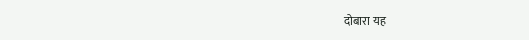दोबारा यह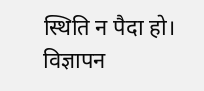स्थिति न पैदा हो।
विज्ञापन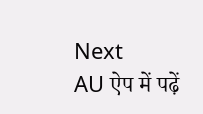Next
AU ऐप में पढ़ें